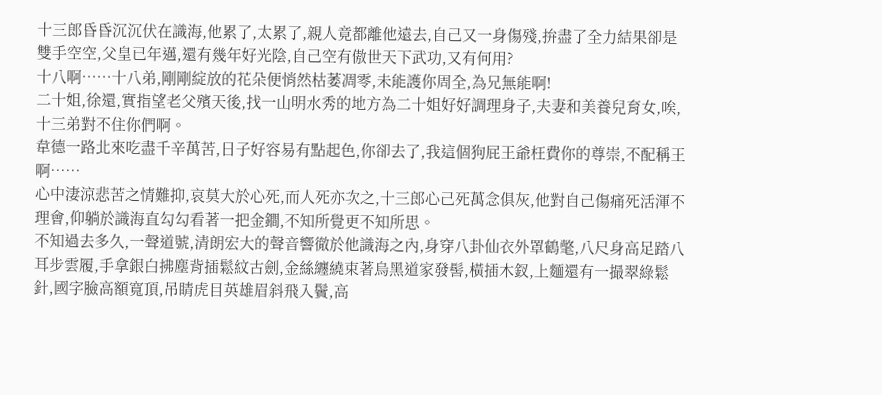十三郎昏昏沉沉伏在識海,他累了,太累了,親人竟都離他遠去,自己又一身傷殘,拚盡了全力結果卻是雙手空空,父皇已年邁,還有幾年好光陰,自己空有傲世天下武功,又有何用?
十八啊……十八弟,剛剛綻放的花朵便悄然枯萎凋零,未能護你周全,為兄無能啊!
二十姐,徐還,實指望老父殯天後,找一山明水秀的地方為二十姐好好調理身子,夫妻和美養兒育女,唉,十三弟對不住你們啊。
韋德一路北來吃盡千辛萬苦,日子好容易有點起色,你卻去了,我這個狗屁王爺枉費你的尊崇,不配稱王啊……
心中淒涼悲苦之情難抑,哀莫大於心死,而人死亦次之,十三郎心己死萬念俱灰,他對自己傷痛死活渾不理會,仰躺於識海直勾勾看著一把金鐧,不知所覺更不知所思。
不知過去多久,一聲道號,清朗宏大的聲音響徹於他識海之內,身穿八卦仙衣外罩鶴氅,八尺身高足踏八耳步雲履,手拿銀白拂塵背插鬆紋古劍,金絲纏繞束著烏黑道家發髻,橫插木釵,上麵還有一撮翠綠鬆針,國字臉高額寬頂,吊睛虎目英雄眉斜飛入鬢,高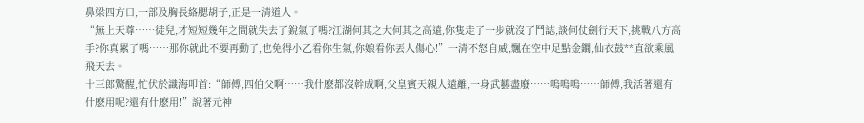鼻梁四方口,一部及胸長絡腮胡子,正是一清道人。
“無上天尊……徒兒,才短短幾年之間就失去了銳氣了嗎?江湖何其之大何其之高遠,你隻走了一步就沒了鬥誌,談何仗劍行天下,挑戰八方高手?你真累了嗎……那你就此不要再動了,也免得小乙看你生氣,你娘看你丟人傷心!”一清不怒自威,飄在空中足點金鐧,仙衣鼓**直欲乘風飛天去。
十三郎驚醒,忙伏於識海叩首:“師傅,四伯父啊……我什麽都沒幹成啊,父皇賓天親人遠離,一身武藝盡廢……嗚嗚嗚……師傅,我活著還有什麽用呢?還有什麽用!”說著元神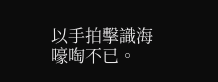以手拍擊識海嚎啕不已。